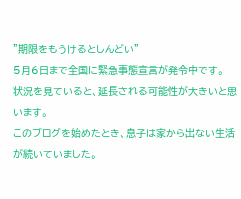”期限をもうけるとしんどい”
5月6日まで全国に緊急事態宣言が発令中です。
状況を見ていると、延長される可能性が大きいと思います。
このブログを始めたとき、息子は家から出ない生活が続いていました。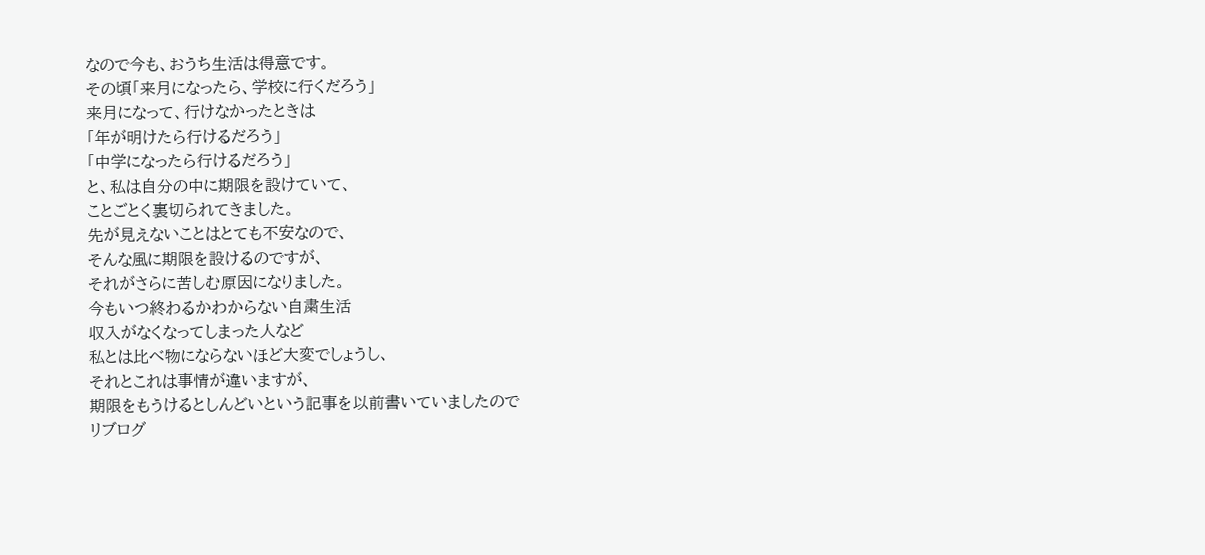なので今も、おうち生活は得意です。
その頃「来月になったら、学校に行くだろう」
来月になって、行けなかったときは
「年が明けたら行けるだろう」
「中学になったら行けるだろう」
と、私は自分の中に期限を設けていて、
ことごとく裏切られてきました。
先が見えないことはとても不安なので、
そんな風に期限を設けるのですが、
それがさらに苦しむ原因になりました。
今もいつ終わるかわからない自粛生活
収入がなくなってしまった人など
私とは比べ物にならないほど大変でしょうし、
それとこれは事情が違いますが、
期限をもうけるとしんどいという記事を以前書いていましたので
リブログ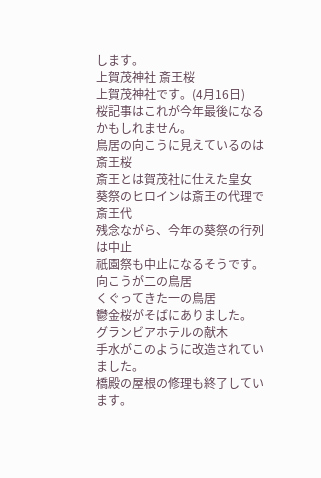します。
上賀茂神社 斎王桜
上賀茂神社です。(4月16日)
桜記事はこれが今年最後になるかもしれません。
鳥居の向こうに見えているのは斎王桜
斎王とは賀茂社に仕えた皇女
葵祭のヒロインは斎王の代理で斎王代
残念ながら、今年の葵祭の行列は中止
祇園祭も中止になるそうです。
向こうが二の鳥居
くぐってきた一の鳥居
鬱金桜がそばにありました。
グランビアホテルの献木
手水がこのように改造されていました。
橋殿の屋根の修理も終了しています。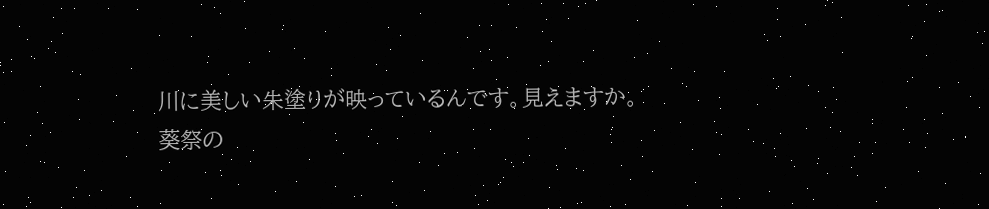川に美しい朱塗りが映っているんです。見えますか。
葵祭の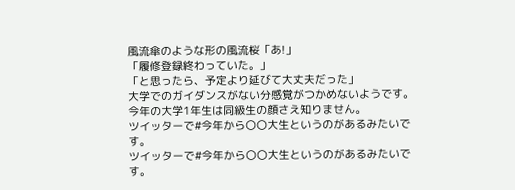風流傘のような形の風流桜「あ!」
「履修登録終わっていた。」
「と思ったら、予定より延びて大丈夫だった」
大学でのガイダンスがない分感覚がつかめないようです。
今年の大学1年生は同級生の顔さえ知りません。
ツイッターで#今年から〇〇大生というのがあるみたいです。
ツイッターで#今年から〇〇大生というのがあるみたいです。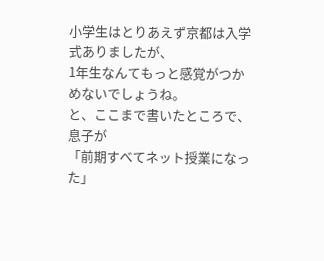小学生はとりあえず京都は入学式ありましたが、
1年生なんてもっと感覚がつかめないでしょうね。
と、ここまで書いたところで、
息子が
「前期すべてネット授業になった」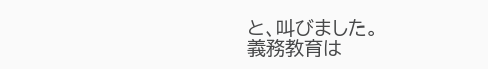と、叫びました。
義務教育は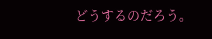どうするのだろう。